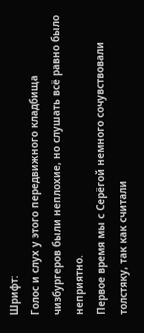Шрифт:
Голос и слух у этого передвижного кладбища чизбургеров были неплохие, но слушать всё равно было неприятно.
Первое время мы с Серёгой немного сочувствовали толстяку, так как считали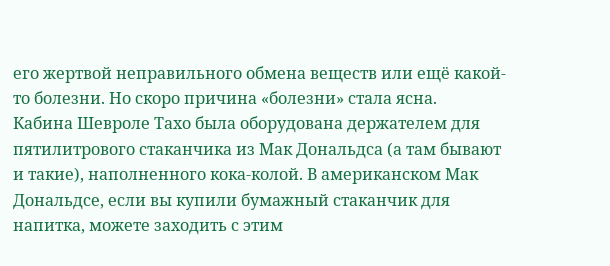его жертвой неправильного обмена веществ или ещё какой-то болезни. Но скоро причина «болезни» стала ясна.
Кабина Шевроле Тахо была оборудована держателем для пятилитрового стаканчика из Мак Дональдса (а там бывают и такие), наполненного кока-колой. В американском Мак Дональдсе, если вы купили бумажный стаканчик для напитка, можете заходить с этим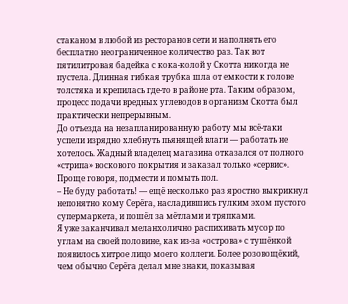стаканом в любой из ресторанов сети и наполнять его бесплатно неограниченное количество раз. Так вот пятилитровая бадейка с кока-колой у Скотта никогда не пустела. Длинная гибкая трубка шла от емкости к голове толстяка и крепилась где-то в районе рта. Таким образом, процесс подачи вредных углеводов в организм Скотта был практически непрерывным.
До отъезда на незапланированную работу мы всё-таки успели изрядно хлебнуть пьянящей влаги — работать не хотелось. Жадный владелец магазина отказался от полного «стрипа» воскового покрытия и заказал только «сервис». Проще говоря, подмести и помыть пол.
– Не буду работать! — ещё несколько раз яростно выкрикнул непонятно кому Серёга, насладившись гулким эхом пустого супермаркета, и пошёл за мётлами и тряпками.
Я уже заканчивал меланхолично распихивать мусор по углам на своей половине, как из-за «острова» с тушёнкой появилось хитрое лицо моего коллеги. Более розовощёкий, чем обычно Серёга делал мне знаки, показывая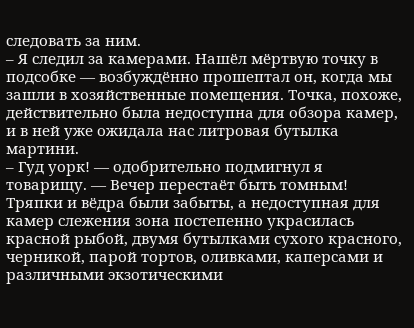следовать за ним.
– Я следил за камерами. Нашёл мёртвую точку в подсобке — возбуждённо прошептал он, когда мы зашли в хозяйственные помещения. Точка, похоже, действительно была недоступна для обзора камер, и в ней уже ожидала нас литровая бутылка мартини.
– Гуд уорк! — одобрительно подмигнул я товарищу. — Вечер перестаёт быть томным!
Тряпки и вёдра были забыты, а недоступная для камер слежения зона постепенно украсилась красной рыбой, двумя бутылками сухого красного, черникой, парой тортов, оливками, каперсами и различными экзотическими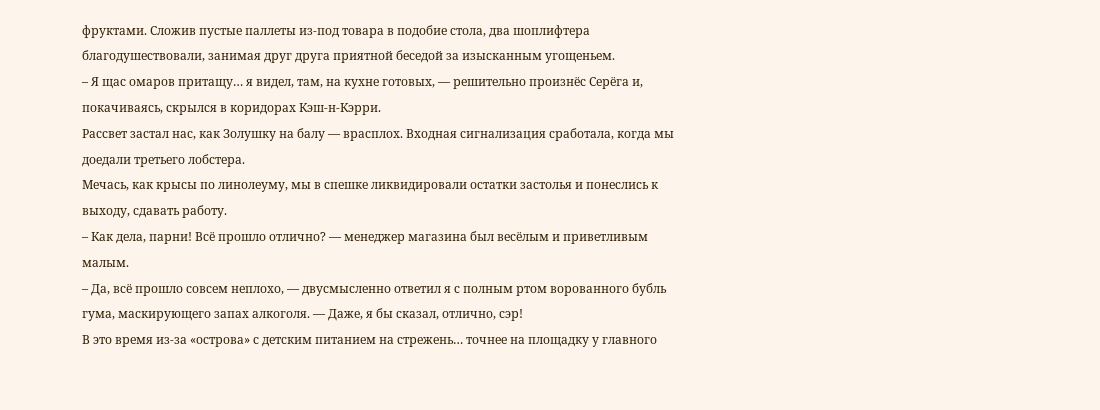фруктами. Сложив пустые паллеты из-под товара в подобие стола, два шоплифтера благодушествовали, занимая друг друга приятной беседой за изысканным угощеньем.
– Я щас омаров притащу… я видел, там, на кухне готовых, — решительно произнёс Серёга и, покачиваясь, скрылся в коридорах Кэш-н-Кэрри.
Рассвет застал нас, как Золушку на балу — врасплох. Входная сигнализация сработала, когда мы доедали третьего лобстера.
Мечась, как крысы по линолеуму, мы в спешке ликвидировали остатки застолья и понеслись к выходу, сдавать работу.
– Как дела, парни! Всё прошло отлично? — менеджер магазина был весёлым и приветливым малым.
– Да, всё прошло совсем неплохо, — двусмысленно ответил я с полным ртом ворованного бубль гума, маскирующего запах алкоголя. — Даже, я бы сказал, отлично, сэр!
В это время из-за «острова» с детским питанием на стрежень… точнее на площадку у главного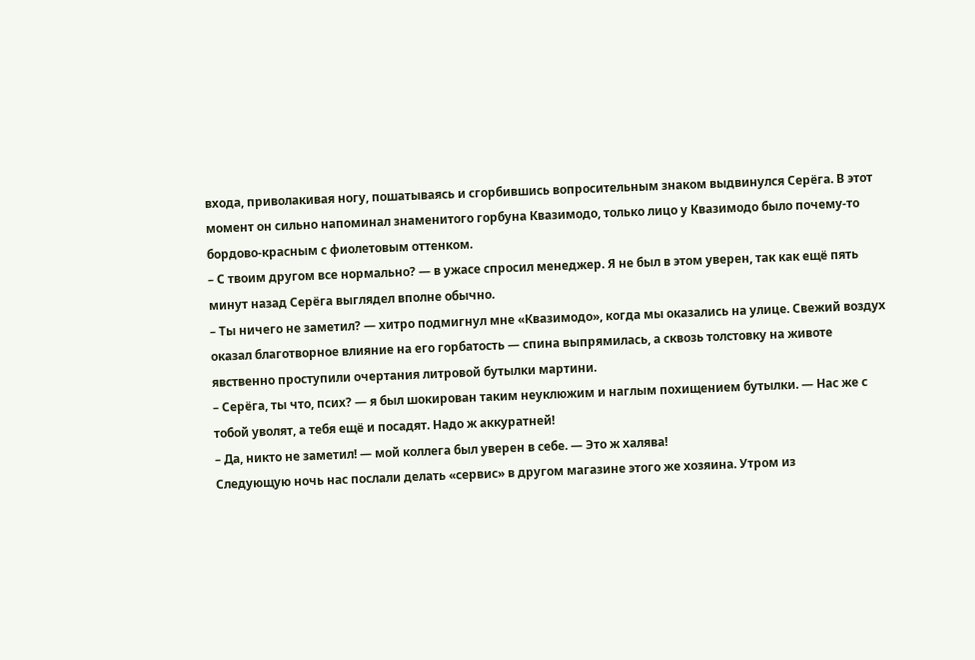входа, приволакивая ногу, пошатываясь и сгорбившись вопросительным знаком выдвинулся Серёга. В этот момент он сильно напоминал знаменитого горбуна Квазимодо, только лицо у Квазимодо было почему-то бордово-красным с фиолетовым оттенком.
– С твоим другом все нормально? — в ужасе спросил менеджер. Я не был в этом уверен, так как ещё пять минут назад Серёга выглядел вполне обычно.
– Ты ничего не заметил? — хитро подмигнул мне «Квазимодо», когда мы оказались на улице. Свежий воздух оказал благотворное влияние на его горбатость — спина выпрямилась, а сквозь толстовку на животе явственно проступили очертания литровой бутылки мартини.
– Серёга, ты что, псих? — я был шокирован таким неуклюжим и наглым похищением бутылки. — Нас же с тобой уволят, а тебя ещё и посадят. Надо ж аккуратней!
– Да, никто не заметил! — мой коллега был уверен в себе. — Это ж халява!
Следующую ночь нас послали делать «сервис» в другом магазине этого же хозяина. Утром из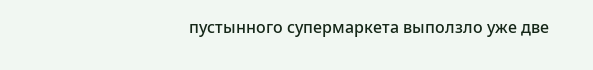пустынного супермаркета выползло уже две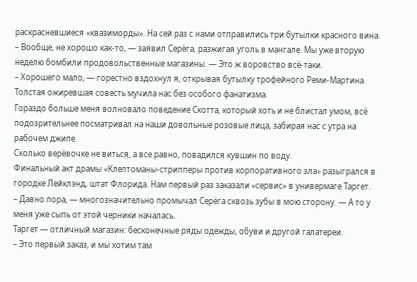раскрасневшиеся «квазиморды». На сей раз с нами отправились три бутылки красного вина.
– Вообще, не хорошо как-то, — заявил Серёга, разжигая уголь в мангале. Мы уже вторую неделю бомбили продовольственные магазины. — Это ж воровство всё-таки.
– Хорошего мало, — горестно вздохнул я, открывая бутылку трофейного Реми-Мартина. Толстая ожиревшая совесть мучила нас без особого фанатизма.
Гораздо больше меня волновало поведение Скотта, который хоть и не блистал умом, всё подозрительнее посматривал на наши довольные розовые лица, забирая нас с утра на рабочем джипе.
Сколько верёвочке не виться, а все равно, повадился кувшин по воду.
Финальный акт драмы «Клептоманы-стрипперы против корпоративного зла» разыгрался в городке Лейклэнд, штат Флорида. Нам первый раз заказали «сервис» в универмаге Таргет.
– Давно пора, — многозначительно промычал Серёга сквозь зубы в мою сторону. — А то у меня уже сыпь от этой черники началась.
Таргет — отличный магазин: бесконечные ряды одежды, обуви и другой галатереи.
– Это первый заказ, и мы хотим там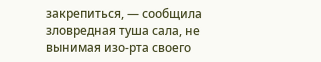закрепиться, — сообщила зловредная туша сала, не вынимая изо-рта своего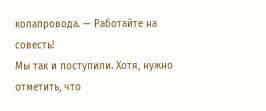колапровода. — Работайте на совесть!
Мы так и поступили. Хотя, нужно отметить, что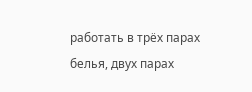работать в трёх парах белья, двух парах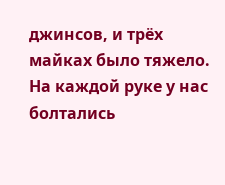джинсов, и трёх майках было тяжело. На каждой руке у нас болтались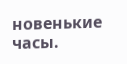новенькие часы.